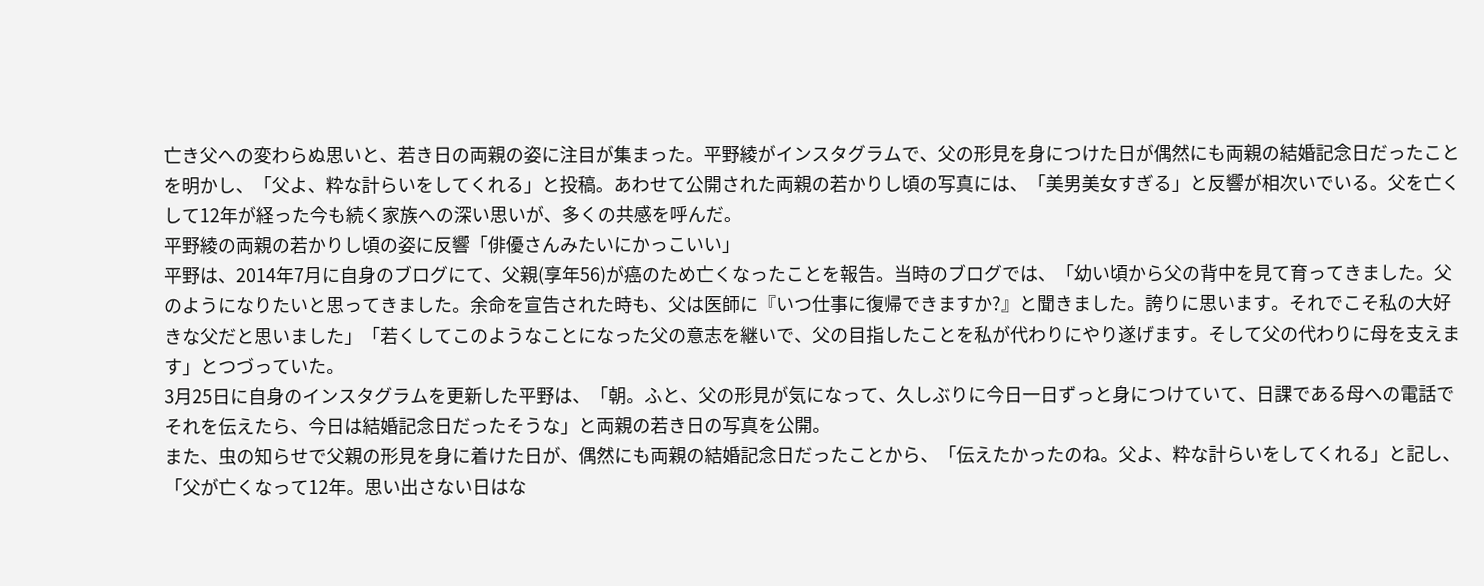亡き父への変わらぬ思いと、若き日の両親の姿に注目が集まった。平野綾がインスタグラムで、父の形見を身につけた日が偶然にも両親の結婚記念日だったことを明かし、「父よ、粋な計らいをしてくれる」と投稿。あわせて公開された両親の若かりし頃の写真には、「美男美女すぎる」と反響が相次いでいる。父を亡くして12年が経った今も続く家族への深い思いが、多くの共感を呼んだ。
平野綾の両親の若かりし頃の姿に反響「俳優さんみたいにかっこいい」
平野は、2014年7月に自身のブログにて、父親(享年56)が癌のため亡くなったことを報告。当時のブログでは、「幼い頃から父の背中を見て育ってきました。父のようになりたいと思ってきました。余命を宣告された時も、父は医師に『いつ仕事に復帰できますか?』と聞きました。誇りに思います。それでこそ私の大好きな父だと思いました」「若くしてこのようなことになった父の意志を継いで、父の目指したことを私が代わりにやり遂げます。そして父の代わりに母を支えます」とつづっていた。
3月25日に自身のインスタグラムを更新した平野は、「朝。ふと、父の形見が気になって、久しぶりに今日一日ずっと身につけていて、日課である母への電話でそれを伝えたら、今日は結婚記念日だったそうな」と両親の若き日の写真を公開。
また、虫の知らせで父親の形見を身に着けた日が、偶然にも両親の結婚記念日だったことから、「伝えたかったのね。父よ、粋な計らいをしてくれる」と記し、「父が亡くなって12年。思い出さない日はな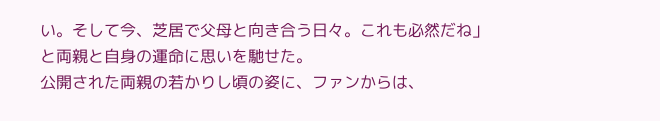い。そして今、芝居で父母と向き合う日々。これも必然だね」と両親と自身の運命に思いを馳せた。
公開された両親の若かりし頃の姿に、ファンからは、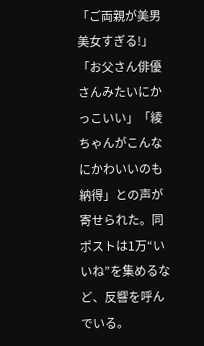「ご両親が美男美女すぎる!」「お父さん俳優さんみたいにかっこいい」「綾ちゃんがこんなにかわいいのも納得」との声が寄せられた。同ポストは1万“いいね”を集めるなど、反響を呼んでいる。